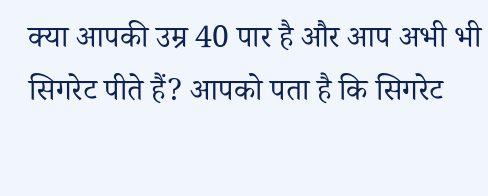क्या आपकी उम्र 40 पार है और आप अभी भी सिगरेट पीते हैं? आपको पता है कि सिगरेट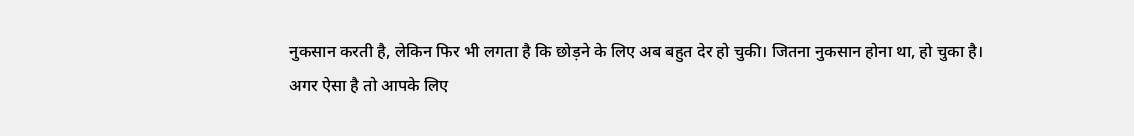नुकसान करती है, लेकिन फिर भी लगता है कि छोड़ने के लिए अब बहुत देर हो चुकी। जितना नुकसान होना था, हो चुका है।
अगर ऐसा है तो आपके लिए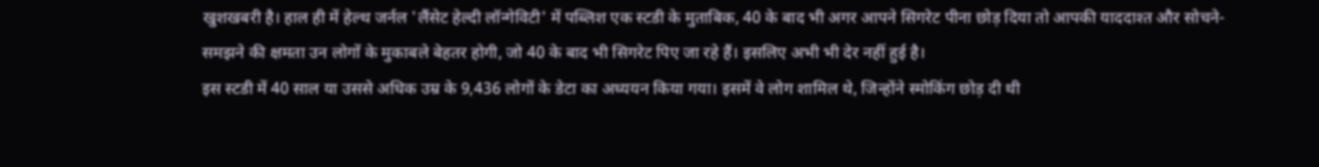खुशखबरी है। हाल ही में हेल्थ जर्नल 'लैंसेट हेल्दी लॉन्गेविटी' में पब्लिश एक स्टडी के मुताबिक, 40 के बाद भी अगर आपने सिगरेट पीना छोड़ दिया तो आपकी याददाश्त और सोचने-समझने की क्षमता उन लोगों के मुकाबले बेहतर होगी, जो 40 के बाद भी सिगरेट पिए जा रहे हैं। इसलिए अभी भी देर नहीं हुई है।
इस स्टडी में 40 साल या उससे अधिक उम्र के 9,436 लोगों के डेटा का अध्ययन किया गया। इसमें वे लोग शामिल थे, जिन्होंने स्मोकिंग छोड़ दी थी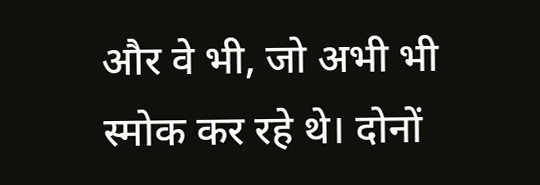और वे भी, जो अभी भी स्मोक कर रहे थे। दोनों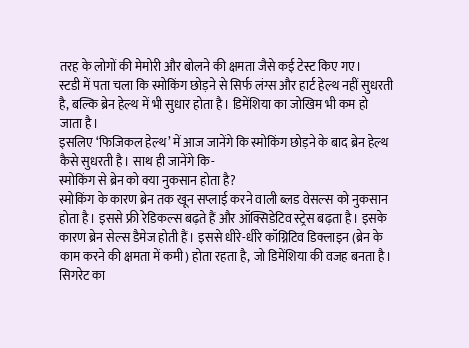तरह के लोगों की मेमोरी और बोलने की क्षमता जैसे कई टेस्ट किए गए।
स्टडी में पता चला कि स्मोकिंग छोड़ने से सिर्फ लंग्स और हार्ट हेल्थ नहीं सुधरती है, बल्कि ब्रेन हेल्थ में भी सुधार होता है। डिमेंशिया का जोखिम भी कम हो जाता है।
इसलिए ‘फिजिकल हेल्थ’ में आज जानेंगे कि स्मोकिंग छोड़ने के बाद ब्रेन हेल्थ कैसे सुधरती है। साथ ही जानेंगे कि-
स्मोकिंग से ब्रेन को क्या नुकसान होता है?
स्मोकिंग के कारण ब्रेन तक खून सप्लाई करने वाली ब्लड वेसल्स को नुकसान होता है। इससे फ्री रेडिकल्स बढ़ते हैं और ऑक्सिडेटिव स्ट्रेस बढ़ता है। इसके कारण ब्रेन सेल्स डैमेज होती हैं। इससे धीरे-धीरे कॉग्निटिव डिक्लाइन (ब्रेन के काम करने की क्षमता में कमी) होता रहता है, जो डिमेंशिया की वजह बनता है।
सिगरेट का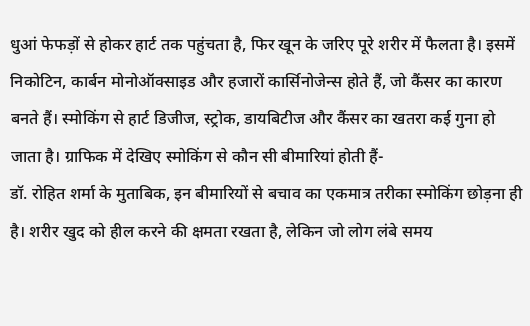धुआं फेफड़ों से होकर हार्ट तक पहुंचता है, फिर खून के जरिए पूरे शरीर में फैलता है। इसमें निकोटिन, कार्बन मोनोऑक्साइड और हजारों कार्सिनोजेन्स होते हैं, जो कैंसर का कारण बनते हैं। स्मोकिंग से हार्ट डिजीज, स्ट्रोक, डायबिटीज और कैंसर का खतरा कई गुना हो जाता है। ग्राफिक में देखिए स्मोकिंग से कौन सी बीमारियां होती हैं-
डॉ. रोहित शर्मा के मुताबिक, इन बीमारियों से बचाव का एकमात्र तरीका स्मोकिंग छोड़ना ही है। शरीर खुद को हील करने की क्षमता रखता है, लेकिन जो लोग लंबे समय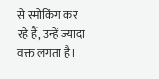से स्मोकिंग कर रहे हैं, उन्हें ज्यादा वक्त लगता है।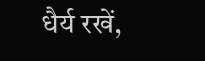धैर्य रखें,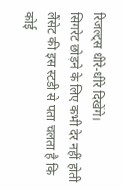रिजल्ट्स धीरे-धीरे दिखेंगे।
सिगरेट छोड़ने के लिए कभी देर नहीं होती
लैंसेट की इस स्टडी से पता चलता है कि कोई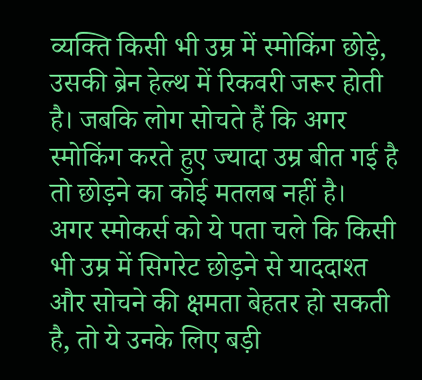व्यक्ति किसी भी उम्र में स्मोकिंग छोड़े, उसकी ब्रेन हेल्थ में रिकवरी जरूर होती है। जबकि लोग सोचते हैं कि अगर स्मोकिंग करते हुए ज्यादा उम्र बीत गई है तो छोड़ने का कोई मतलब नहीं है।
अगर स्मोकर्स को ये पता चले कि किसी भी उम्र में सिगरेट छोड़ने से याददाश्त और सोचने की क्षमता बेहतर हो सकती है, तो ये उनके लिए बड़ी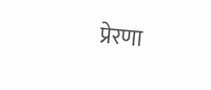प्रेरणा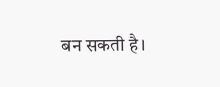बन सकती है।